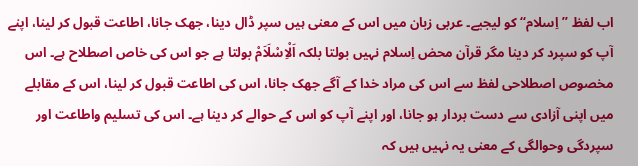اب لفظ ’’اِسلام‘‘ کو لیجیے۔ عربی زبان میں اس کے معنی ہیں سپر ڈال دینا، جھک جانا، اطاعت قبول کر لینا، اپنے آپ کو سپرد کر دینا مگر قرآن محض اِسلام نہیں بولتا بلکہ اَلْاِسْلَاَمْ بولتا ہے جو اس کی خاص اصطلاح ہے۔ اس مخصوص اصطلاحی لفظ سے اس کی مراد خدا کے آگے جھک جانا، اس کی اطاعت قبول کر لینا، اس کے مقابلے میں اپنی آزادی سے دست بردار ہو جانا، اور اپنے آپ کو اس کے حوالے کر دینا ہے۔ اس کی تسلیم واطاعت اور سپردگی وحوالگی کے معنی یہ نہیں ہیں کہ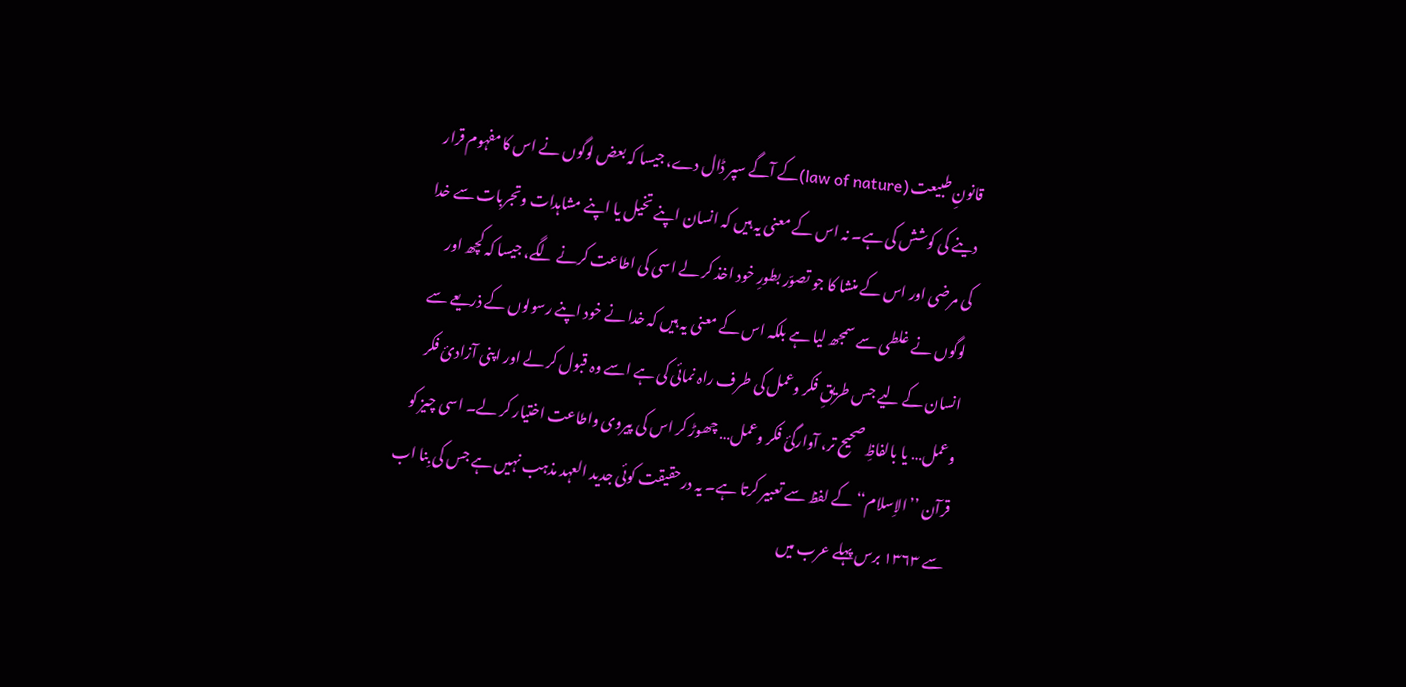قانونِ طبیعت (law of nature)کے آگے سپر ڈال دے، جیسا کہ بعض لوگوں نے اس کا مفہوم قرار دینے کی کوشش کی ہے۔ نہ اس کے معنی یہ ہیں کہ انسان اپنے تخیل یا اپنے مشاہدات وتجربات سے خدا کی مرضی اور اس کے منشا کا جو تصوّر بطورِ خود اخذ کر لے اسی کی اطاعت کرنے لگے، جیسا کہ کچھ اور لوگوں نے غلطی سے سمجھ لیا ہے بلکہ اس کے معنی یہ ہیں کہ خدا نے خود اپنے رسولوں کے ذریعے سے انسان کے لیے جس طریقِ فکر وعمل کی طرف راہ نمائی کی ہے اسے وہ قبول کر لے اور اپنی آزادیٔ فکر وعمل… یا بالفاظِ صحیح تر، آوارگیٔ فکر وعمل… چھوڑ کر اس کی پیروی واطاعت اختیار کر لے۔ اسی چیز کو قرآن ’’الاِسلام‘‘ کے لفظ سے تعبیر کرتا ہے۔ یہ درحقیقت کوئی جدید العہد مذہب نہیں ہے جس کی بِنا اب سے ۱۳۶۳ برس پہلے عرب میں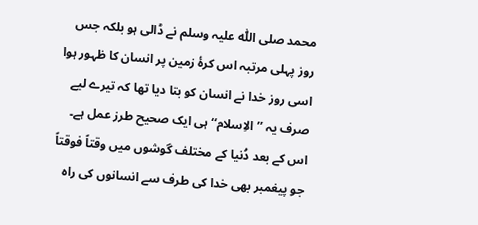محمد صلی اللّٰہ علیہ وسلم نے ڈالی ہو بلکہ جس روز پہلی مرتبہ اس کرۂ زمین پر انسان کا ظہور ہوا اسی روز خدا نے انسان کو بتا دیا تھا کہ تیرے لیے صرف یہ ’’الاِسلام‘‘ ہی ایک صحیح طرز عمل ہے۔ اس کے بعد دُنیا کے مختلف گوشوں میں وقتاً فوقتاً جو پیغمبر بھی خدا کی طرف سے انسانوں کی راہ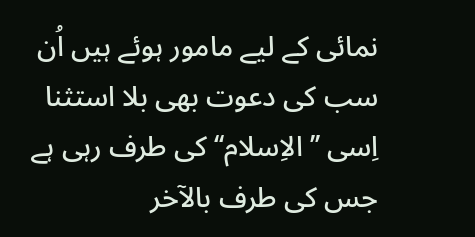نمائی کے لیے مامور ہوئے ہیں اُن سب کی دعوت بھی بلا استثنا اِسی ’’الاِسلام‘‘ کی طرف رہی ہے جس کی طرف بالآخر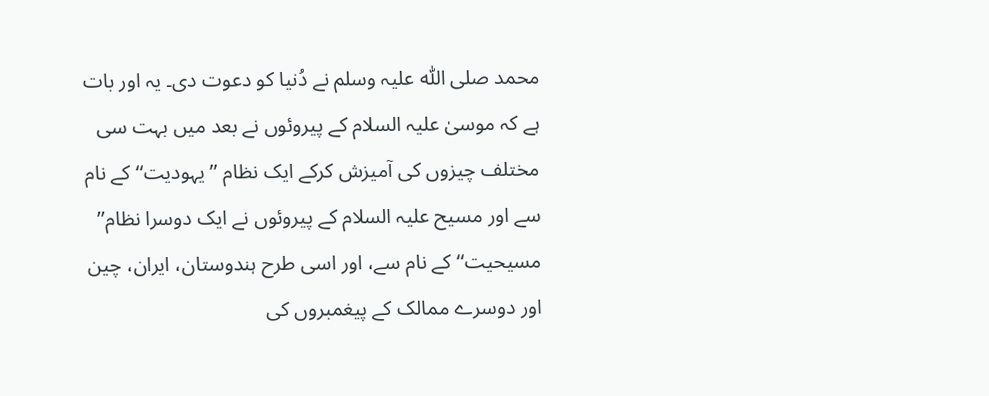محمد صلی اللّٰہ علیہ وسلم نے دُنیا کو دعوت دی۔ یہ اور بات ہے کہ موسیٰ علیہ السلام کے پیروئوں نے بعد میں بہت سی مختلف چیزوں کی آمیزش کرکے ایک نظام ’’یہودیت‘‘ کے نام سے اور مسیح علیہ السلام کے پیروئوں نے ایک دوسرا نظام’’ مسیحیت‘‘ کے نام سے، اور اسی طرح ہندوستان، ایران، چین اور دوسرے ممالک کے پیغمبروں کی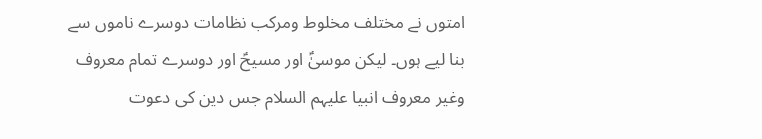امتوں نے مختلف مخلوط ومرکب نظامات دوسرے ناموں سے بنا لیے ہوں۔ لیکن موسیٰؑ اور مسیحؑ اور دوسرے تمام معروف وغیر معروف انبیا علیہم السلام جس دین کی دعوت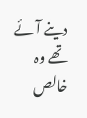دینے آئے تھے وہ خالص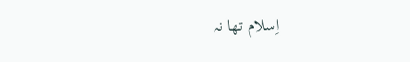اِسلام تھا نہ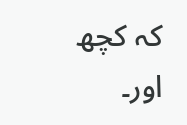کہ کچھ اور۔